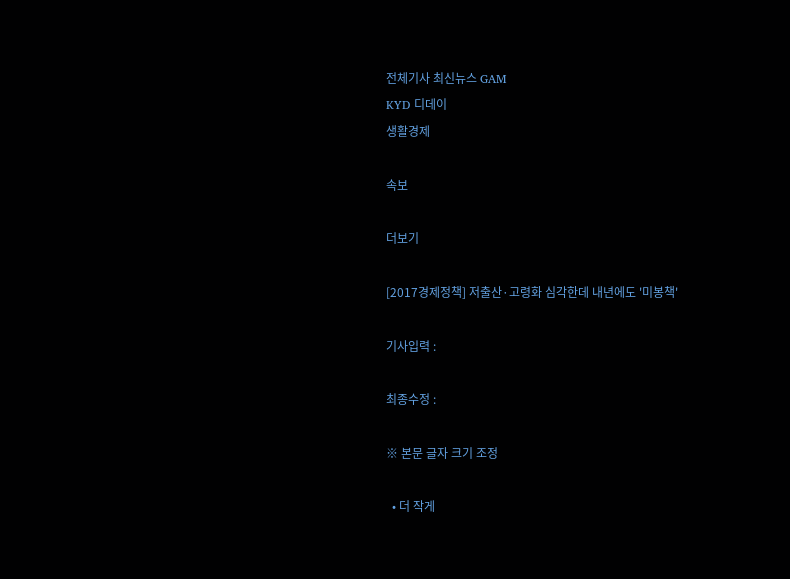전체기사 최신뉴스 GAM
KYD 디데이
생활경제

속보

더보기

[2017경제정책] 저출산·고령화 심각한데 내년에도 '미봉책'

기사입력 :

최종수정 :

※ 본문 글자 크기 조정

  • 더 작게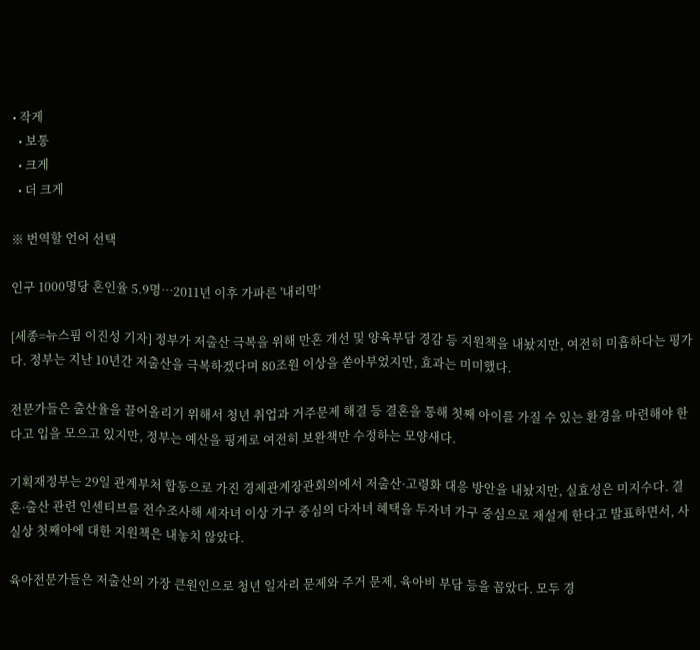• 작게
  • 보통
  • 크게
  • 더 크게

※ 번역할 언어 선택

인구 1000명당 혼인율 5.9명…2011년 이후 가파른 '내리막'

[세종=뉴스핌 이진성 기자] 정부가 저출산 극복을 위해 만혼 개선 및 양육부담 경감 등 지원책을 내놨지만, 여전히 미흡하다는 평가다. 정부는 지난 10년간 저출산을 극복하겠다며 80조원 이상을 쏟아부었지만, 효과는 미미했다.

전문가들은 출산율을 끌어올리기 위해서 청년 취업과 거주문제 해결 등 결혼을 통해 첫째 아이를 가질 수 있는 환경을 마련해야 한다고 입을 모으고 있지만, 정부는 예산을 핑계로 여전히 보완책만 수정하는 모양새다.

기획재정부는 29일 관계부처 합동으로 가진 경제관계장관회의에서 저출산·고령화 대응 방안을 내놨지만, 실효성은 미지수다. 결혼·출산 관련 인센티브를 전수조사해 세자녀 이상 가구 중심의 다자녀 혜택을 두자녀 가구 중심으로 재설계 한다고 발표하면서, 사실상 첫째아에 대한 지원책은 내놓치 않았다.

육아전문가들은 저출산의 가장 큰원인으로 청년 일자리 문제와 주거 문제, 육아비 부담 등을 꼽았다. 모두 경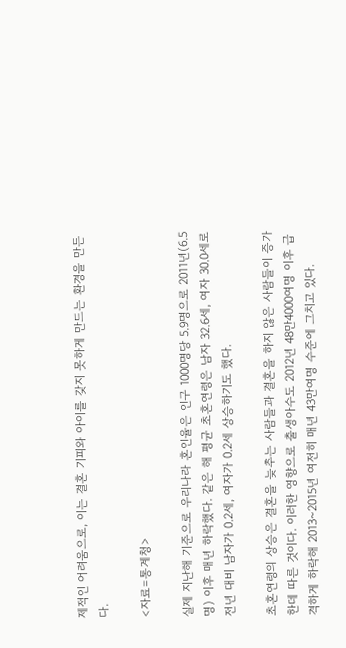제적인 어려움으로, 이는 결혼 기피와 아이를 갖지 못하게 만드는 환경을 만든다.

<자료=통계청>

실제 지난해 기준으로 우리나라 혼인율은 인구 1000명당 5.9명으로 2011년(6.5명) 이후 매년 하락했다. 같은 해 평균 초혼연령은 남자 32.6세, 여자 30.0세로 전년 대비 남자가 0.2세, 여자가 0.2세 상승하기도 했다.

초혼연령의 상승은 결혼을 늦추는 사람들과 결혼을 하지 않은 사람들이 증가한데 따른 것이다. 이러한 영향으로 출생아수도 2012년 48만4000여명 이후 급격하게 하락해 2013~2015년 여전히 매년 43만여명 수준에 그치고 있다.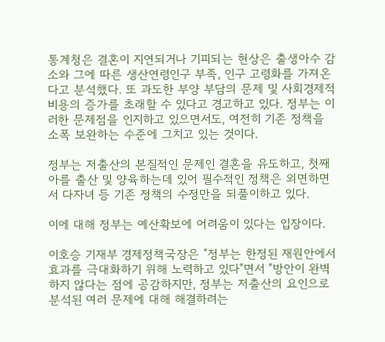통계청은 결혼이 지연되거나 기피되는 현상은 출생아수 감소와 그에 따른 생산연령인구 부족, 인구 고령화를 가져온다고 분석했다. 또 과도한 부양 부담의 문제 및 사회경제적 비용의 증가를 초래할 수 있다고 경고하고 있다. 정부는 이러한 문제점을 인지하고 있으면서도, 여전히 기존 정책을 소폭 보완하는 수준에 그치고 있는 것이다.

정부는 저출산의 본질적인 문제인 결혼을 유도하고, 첫째아를 출산 및 양육하는데 있어 필수적인 정책은 외면하면서 다자녀 등 기존 정책의 수정만을 되풀이하고 있다.

이에 대해 정부는 예산확보에 어려움이 있다는 입장이다.

이호승 기재부 경제정책국장은 "정부는 한정된 재원안에서 효과를 극대화하기 위해 노력하고 있다"면서 "방안이 완벽하지 않다는 점에 공감하지만, 정부는 저출산의 요인으로 분석된 여러 문제에 대해 해결하려는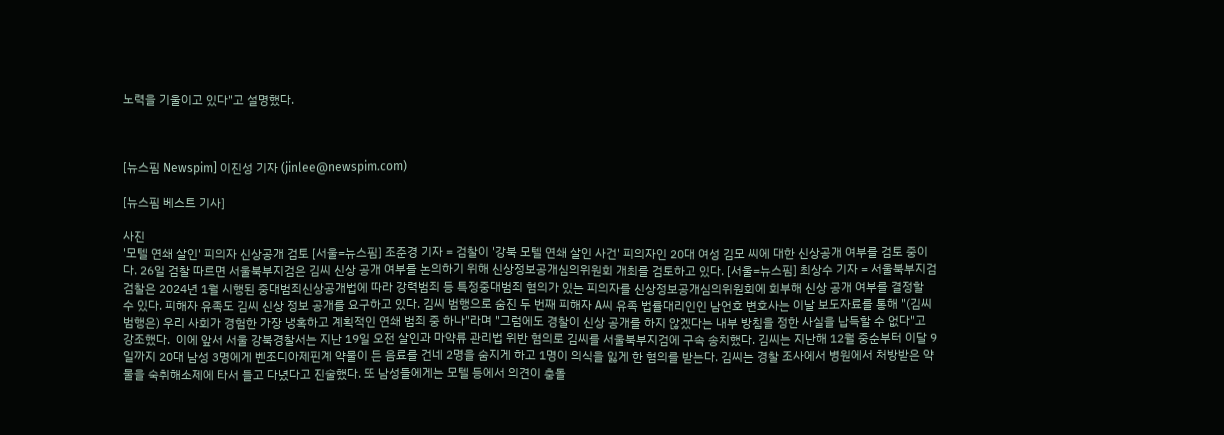노력을 기울이고 있다"고 설명했다.



[뉴스핌 Newspim] 이진성 기자 (jinlee@newspim.com)

[뉴스핌 베스트 기사]

사진
'모텔 연쇄 살인' 피의자 신상공개 검토 [서울=뉴스핌] 조준경 기자 = 검찰이 '강북 모텔 연쇄 살인 사건' 피의자인 20대 여성 김모 씨에 대한 신상공개 여부를 검토 중이다. 26일 검찰 따르면 서울북부지검은 김씨 신상 공개 여부를 논의하기 위해 신상정보공개심의위원회 개최를 검토하고 있다. [서울=뉴스핌] 최상수 기자 = 서울북부지검 검찰은 2024년 1월 시행된 중대범죄신상공개법에 따라 강력범죄 등 특정중대범죄 혐의가 있는 피의자를 신상정보공개심의위원회에 회부해 신상 공개 여부를 결정할 수 있다. 피해자 유족도 김씨 신상 정보 공개를 요구하고 있다. 김씨 범행으로 숨진 두 번째 피해자 A씨 유족 법률대리인인 남언호 변호사는 이날 보도자료를 통해 "(김씨 범행은) 우리 사회가 경험한 가장 냉혹하고 계획적인 연쇄 범죄 중 하나"라며 "그럼에도 경찰이 신상 공개를 하지 않겠다는 내부 방침을 정한 사실을 납득할 수 없다"고 강조했다.  이에 앞서 서울 강북경찰서는 지난 19일 오전 살인과 마약류 관리법 위반 혐의로 김씨를 서울북부지검에 구속 송치했다. 김씨는 지난해 12월 중순부터 이달 9일까지 20대 남성 3명에게 벤조디아제핀계 약물이 든 음료를 건네 2명을 숨지게 하고 1명이 의식을 잃게 한 혐의를 받는다. 김씨는 경찰 조사에서 병원에서 처방받은 약물을 숙취해소제에 타서 들고 다녔다고 진술했다. 또 남성들에게는 모텔 등에서 의견이 충돌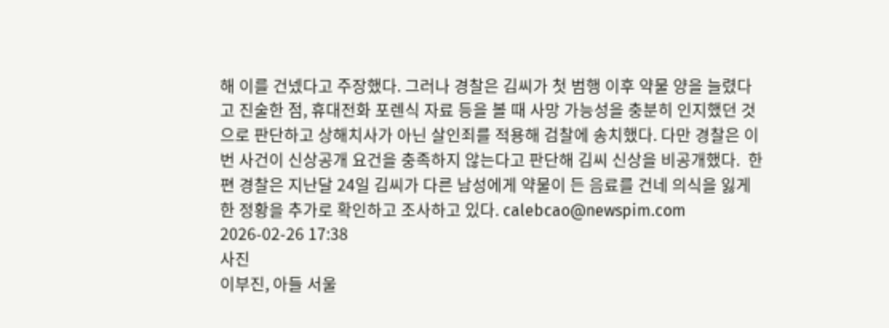해 이를 건넸다고 주장했다. 그러나 경찰은 김씨가 첫 범행 이후 약물 양을 늘렸다고 진술한 점, 휴대전화 포렌식 자료 등을 볼 때 사망 가능성을 충분히 인지했던 것으로 판단하고 상해치사가 아닌 살인죄를 적용해 검찰에 송치했다. 다만 경찰은 이번 사건이 신상공개 요건을 충족하지 않는다고 판단해 김씨 신상을 비공개했다.  한편 경찰은 지난달 24일 김씨가 다른 남성에게 약물이 든 음료를 건네 의식을 잃게 한 정황을 추가로 확인하고 조사하고 있다. calebcao@newspim.com 2026-02-26 17:38
사진
이부진, 아들 서울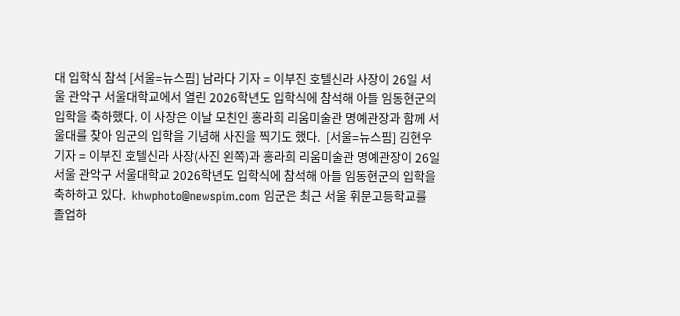대 입학식 참석 [서울=뉴스핌] 남라다 기자 = 이부진 호텔신라 사장이 26일 서울 관악구 서울대학교에서 열린 2026학년도 입학식에 참석해 아들 임동현군의 입학을 축하했다. 이 사장은 이날 모친인 홍라희 리움미술관 명예관장과 함께 서울대를 찾아 임군의 입학을 기념해 사진을 찍기도 했다.  [서울=뉴스핌] 김현우 기자 = 이부진 호텔신라 사장(사진 왼쪽)과 홍라희 리움미술관 명예관장이 26일 서울 관악구 서울대학교 2026학년도 입학식에 참석해 아들 임동현군의 입학을 축하하고 있다.  khwphoto@newspim.com 임군은 최근 서울 휘문고등학교를 졸업하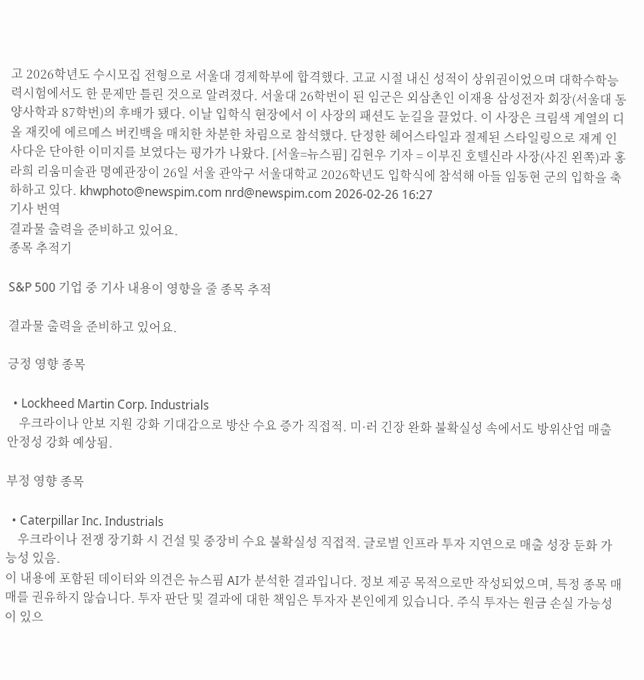고 2026학년도 수시모집 전형으로 서울대 경제학부에 합격했다. 고교 시절 내신 성적이 상위권이었으며 대학수학능력시험에서도 한 문제만 틀린 것으로 알려졌다. 서울대 26학번이 된 임군은 외삼촌인 이재용 삼성전자 회장(서울대 동양사학과 87학번)의 후배가 됐다. 이날 입학식 현장에서 이 사장의 패션도 눈길을 끌었다. 이 사장은 크림색 계열의 디올 재킷에 에르메스 버킨백을 매치한 차분한 차림으로 참석했다. 단정한 헤어스타일과 절제된 스타일링으로 재계 인사다운 단아한 이미지를 보였다는 평가가 나왔다. [서울=뉴스핌] 김현우 기자 = 이부진 호텔신라 사장(사진 왼쪽)과 홍라희 리움미술관 명예관장이 26일 서울 관악구 서울대학교 2026학년도 입학식에 참석해 아들 임동현 군의 입학을 축하하고 있다. khwphoto@newspim.com nrd@newspim.com 2026-02-26 16:27
기사 번역
결과물 출력을 준비하고 있어요.
종목 추적기

S&P 500 기업 중 기사 내용이 영향을 줄 종목 추적

결과물 출력을 준비하고 있어요.

긍정 영향 종목

  • Lockheed Martin Corp. Industrials
    우크라이나 안보 지원 강화 기대감으로 방산 수요 증가 직접적. 미·러 긴장 완화 불확실성 속에서도 방위산업 매출 안정성 강화 예상됨.

부정 영향 종목

  • Caterpillar Inc. Industrials
    우크라이나 전쟁 장기화 시 건설 및 중장비 수요 불확실성 직접적. 글로벌 인프라 투자 지연으로 매출 성장 둔화 가능성 있음.
이 내용에 포함된 데이터와 의견은 뉴스핌 AI가 분석한 결과입니다. 정보 제공 목적으로만 작성되었으며, 특정 종목 매매를 권유하지 않습니다. 투자 판단 및 결과에 대한 책임은 투자자 본인에게 있습니다. 주식 투자는 원금 손실 가능성이 있으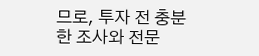므로, 투자 전 충분한 조사와 전문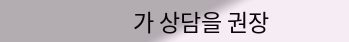가 상담을 권장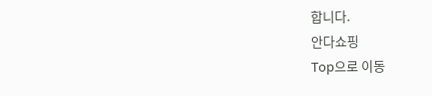합니다.
안다쇼핑
Top으로 이동